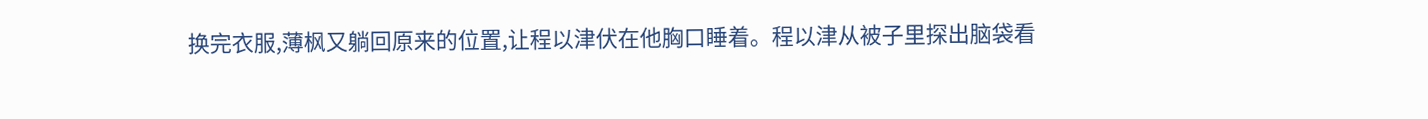换完衣服,薄枫又躺回原来的位置,让程以津伏在他胸口睡着。程以津从被子里探出脑袋看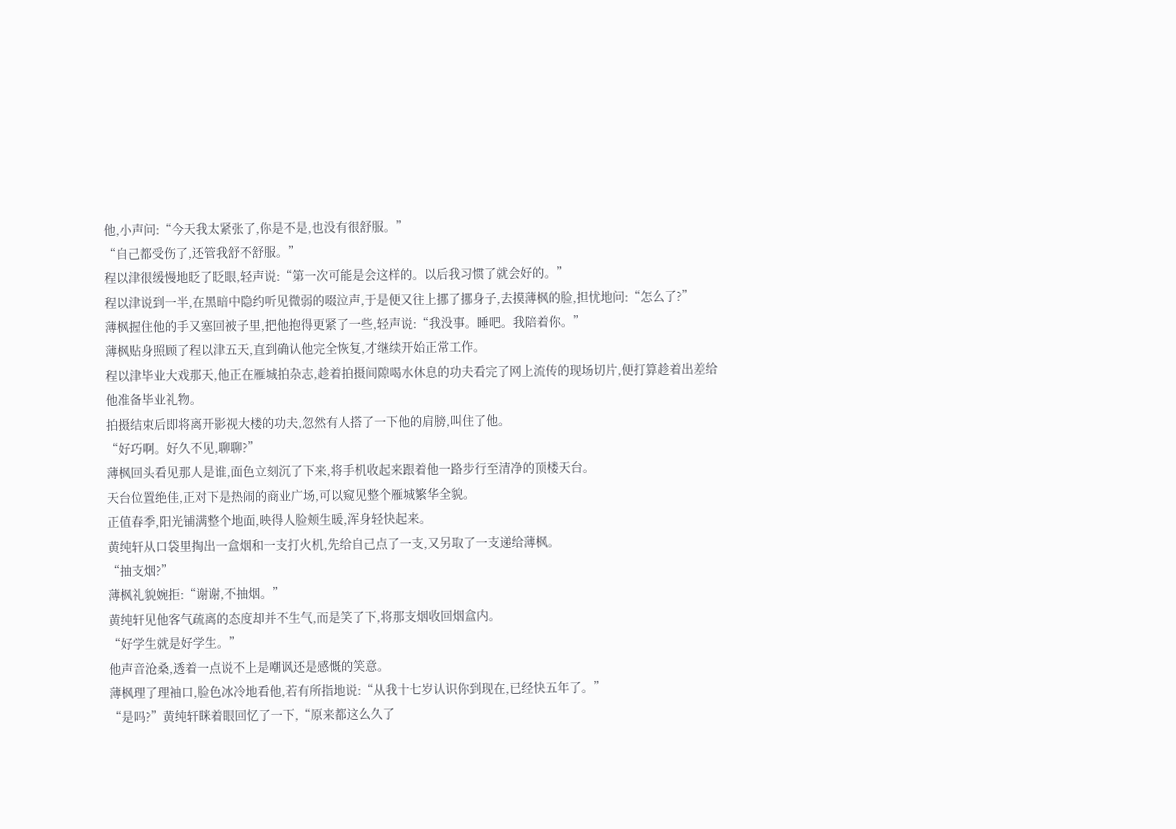他,小声问:“今天我太紧张了,你是不是,也没有很舒服。”
“自己都受伤了,还管我舒不舒服。”
程以津很缓慢地眨了眨眼,轻声说:“第一次可能是会这样的。以后我习惯了就会好的。”
程以津说到一半,在黑暗中隐约听见微弱的啜泣声,于是便又往上挪了挪身子,去摸薄枫的脸,担忧地问:“怎么了?”
薄枫握住他的手又塞回被子里,把他抱得更紧了一些,轻声说:“我没事。睡吧。我陪着你。”
薄枫贴身照顾了程以津五天,直到确认他完全恢复,才继续开始正常工作。
程以津毕业大戏那天,他正在雁城拍杂志,趁着拍摄间隙喝水休息的功夫看完了网上流传的现场切片,便打算趁着出差给他准备毕业礼物。
拍摄结束后即将离开影视大楼的功夫,忽然有人搭了一下他的肩膀,叫住了他。
“好巧啊。好久不见,聊聊?”
薄枫回头看见那人是谁,面色立刻沉了下来,将手机收起来跟着他一路步行至清净的顶楼天台。
天台位置绝佳,正对下是热闹的商业广场,可以窥见整个雁城繁华全貌。
正值春季,阳光铺满整个地面,映得人脸颊生暖,浑身轻快起来。
黄纯轩从口袋里掏出一盒烟和一支打火机,先给自己点了一支,又另取了一支递给薄枫。
“抽支烟?”
薄枫礼貌婉拒:“谢谢,不抽烟。”
黄纯轩见他客气疏离的态度却并不生气,而是笑了下,将那支烟收回烟盒内。
“好学生就是好学生。”
他声音沧桑,透着一点说不上是嘲讽还是感慨的笑意。
薄枫理了理袖口,脸色冰冷地看他,若有所指地说:“从我十七岁认识你到现在,已经快五年了。”
“是吗?”黄纯轩眯着眼回忆了一下,“原来都这么久了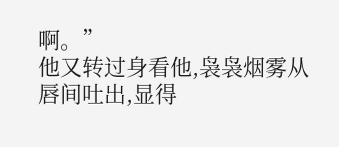啊。”
他又转过身看他,袅袅烟雾从唇间吐出,显得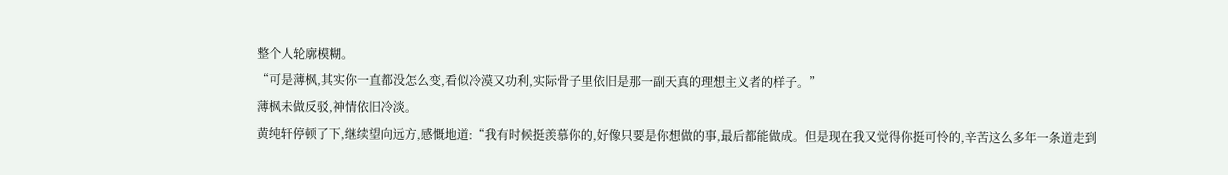整个人轮廓模糊。
“可是薄枫,其实你一直都没怎么变,看似冷漠又功利,实际骨子里依旧是那一副天真的理想主义者的样子。”
薄枫未做反驳,神情依旧冷淡。
黄纯轩停顿了下,继续望向远方,感慨地道:“我有时候挺羡慕你的,好像只要是你想做的事,最后都能做成。但是现在我又觉得你挺可怜的,辛苦这么多年一条道走到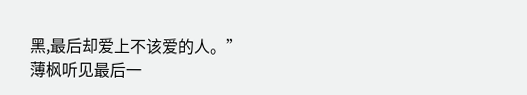黑,最后却爱上不该爱的人。”
薄枫听见最后一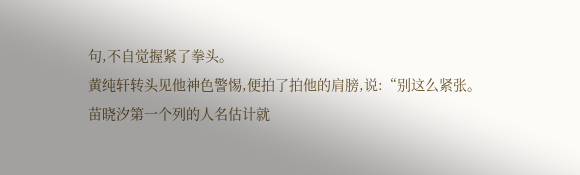句,不自觉握紧了拳头。
黄纯轩转头见他神色警惕,便拍了拍他的肩膀,说:“别这么紧张。苗晓汐第一个列的人名估计就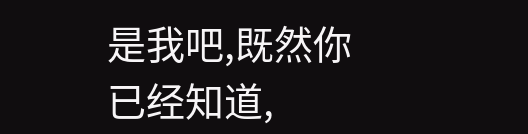是我吧,既然你已经知道,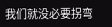我们就没必要拐弯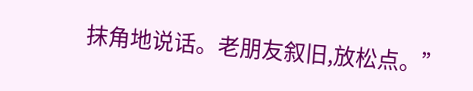抹角地说话。老朋友叙旧,放松点。”